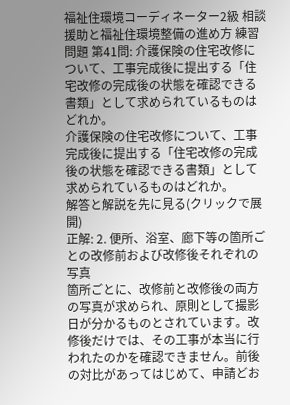福祉住環境コーディネーター2級 相談援助と福祉住環境整備の進め方 練習問題 第41問: 介護保険の住宅改修について、工事完成後に提出する「住宅改修の完成後の状態を確認できる書類」として求められているものはどれか。
介護保険の住宅改修について、工事完成後に提出する「住宅改修の完成後の状態を確認できる書類」として求められているものはどれか。
解答と解説を先に見る(クリックで展開)
正解: 2. 便所、浴室、廊下等の箇所ごとの改修前および改修後それぞれの写真
箇所ごとに、改修前と改修後の両方の写真が求められ、原則として撮影日が分かるものとされています。改修後だけでは、その工事が本当に行われたのかを確認できません。前後の対比があってはじめて、申請どお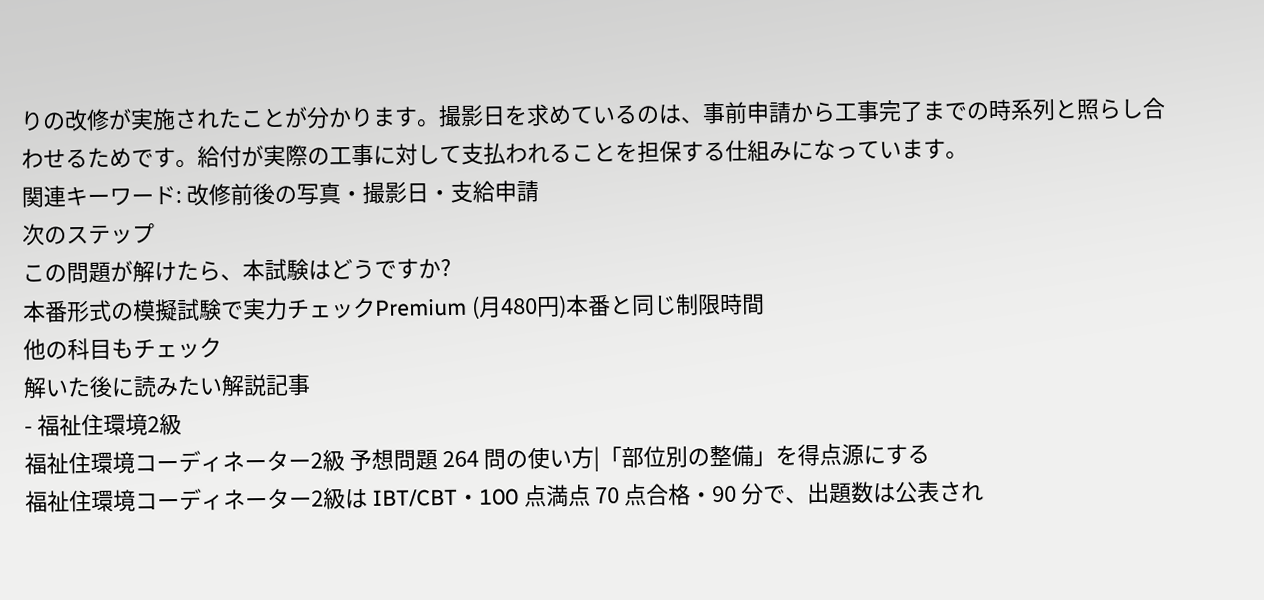りの改修が実施されたことが分かります。撮影日を求めているのは、事前申請から工事完了までの時系列と照らし合わせるためです。給付が実際の工事に対して支払われることを担保する仕組みになっています。
関連キーワード: 改修前後の写真・撮影日・支給申請
次のステップ
この問題が解けたら、本試験はどうですか?
本番形式の模擬試験で実力チェックPremium (月480円)本番と同じ制限時間
他の科目もチェック
解いた後に読みたい解説記事
- 福祉住環境2級
福祉住環境コーディネーター2級 予想問題 264 問の使い方|「部位別の整備」を得点源にする
福祉住環境コーディネーター2級は IBT/CBT・100 点満点 70 点合格・90 分で、出題数は公表され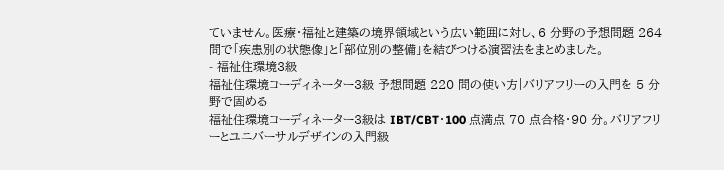ていません。医療・福祉と建築の境界領域という広い範囲に対し、6 分野の予想問題 264 問で「疾患別の状態像」と「部位別の整備」を結びつける演習法をまとめました。
- 福祉住環境3級
福祉住環境コーディネーター3級 予想問題 220 問の使い方|バリアフリーの入門を 5 分野で固める
福祉住環境コーディネーター3級は IBT/CBT・100 点満点 70 点合格・90 分。バリアフリーとユニバーサルデザインの入門級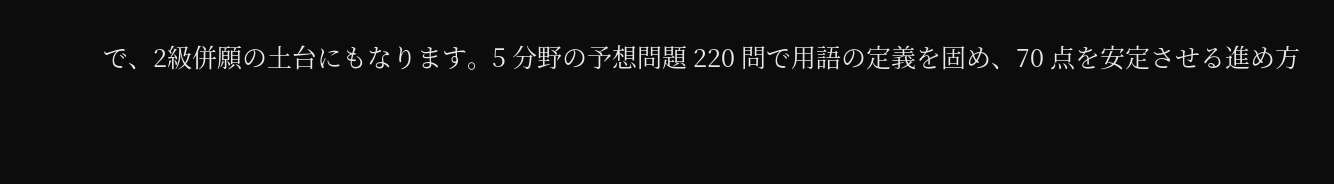で、2級併願の土台にもなります。5 分野の予想問題 220 問で用語の定義を固め、70 点を安定させる進め方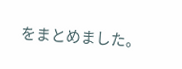をまとめました。